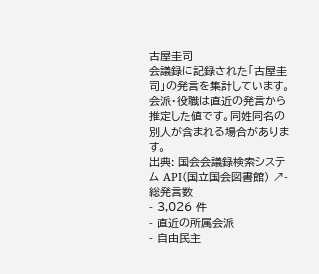古屋圭司
会議録に記録された「古屋圭司」の発言を集計しています。会派・役職は直近の発言から推定した値です。同姓同名の別人が含まれる場合があります。
出典: 国会会議録検索システム API(国立国会図書館) ↗- 総発言数
- 3,026 件
- 直近の所属会派
- 自由民主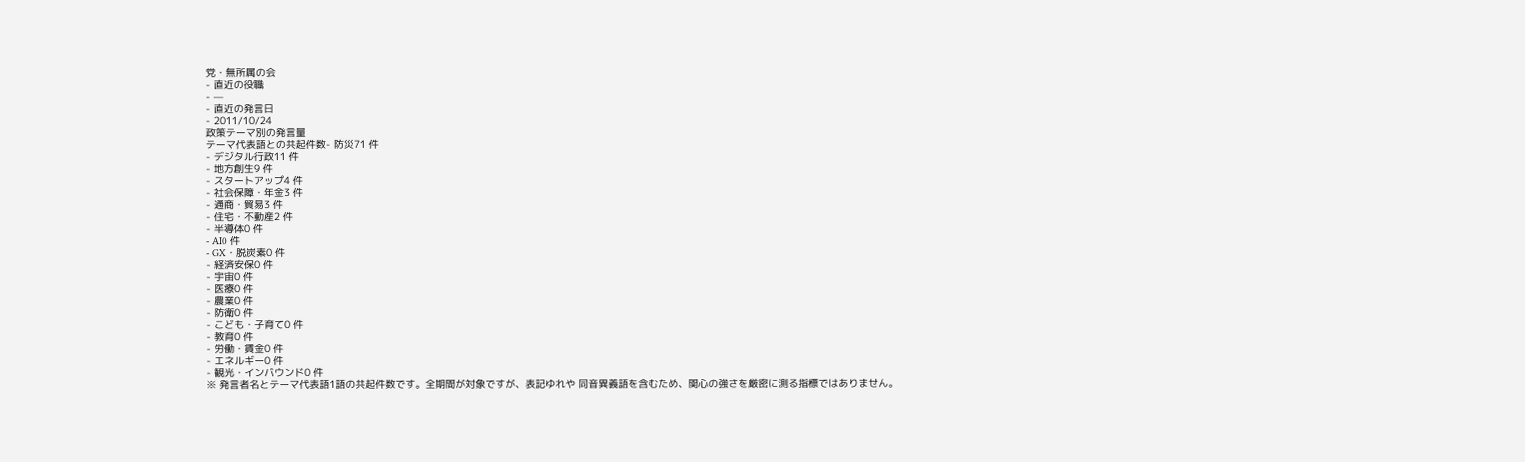党・無所属の会
- 直近の役職
- —
- 直近の発言日
- 2011/10/24
政策テーマ別の発言量
テーマ代表語との共起件数- 防災71 件
- デジタル行政11 件
- 地方創生9 件
- スタートアップ4 件
- 社会保障・年金3 件
- 通商・貿易3 件
- 住宅・不動産2 件
- 半導体0 件
- AI0 件
- GX・脱炭素0 件
- 経済安保0 件
- 宇宙0 件
- 医療0 件
- 農業0 件
- 防衛0 件
- こども・子育て0 件
- 教育0 件
- 労働・賃金0 件
- エネルギー0 件
- 観光・インバウンド0 件
※ 発言者名とテーマ代表語1語の共起件数です。全期間が対象ですが、表記ゆれや 同音異義語を含むため、関心の強さを厳密に測る指標ではありません。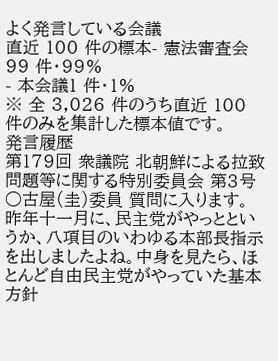よく発言している会議
直近 100 件の標本- 憲法審査会99 件・99%
- 本会議1 件・1%
※ 全 3,026 件のうち直近 100 件のみを集計した標本値です。
発言履歴
第179回 衆議院 北朝鮮による拉致問題等に関する特別委員会 第3号
○古屋(圭)委員 質問に入ります。 昨年十一月に、民主党がやっとというか、八項目のいわゆる本部長指示を出しましたよね。中身を見たら、ほとんど自由民主党がやっていた基本方針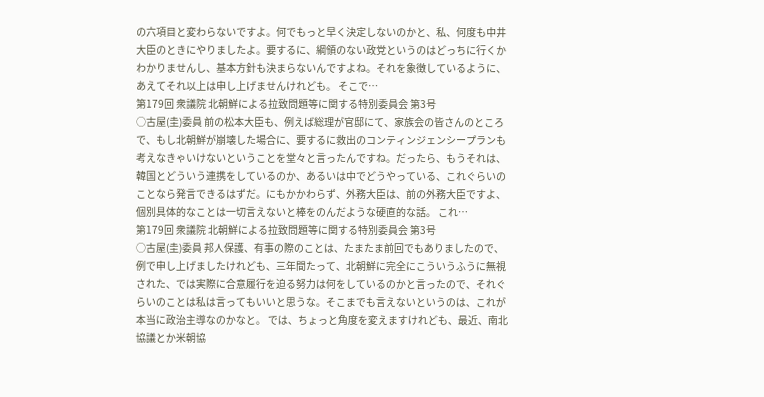の六項目と変わらないですよ。何でもっと早く決定しないのかと、私、何度も中井大臣のときにやりましたよ。要するに、綱領のない政党というのはどっちに行くかわかりませんし、基本方針も決まらないんですよね。それを象徴しているように、あえてそれ以上は申し上げませんけれども。 そこで…
第179回 衆議院 北朝鮮による拉致問題等に関する特別委員会 第3号
○古屋(圭)委員 前の松本大臣も、例えば総理が官邸にて、家族会の皆さんのところで、もし北朝鮮が崩壊した場合に、要するに救出のコンティンジェンシープランも考えなきゃいけないということを堂々と言ったんですね。だったら、もうそれは、韓国とどういう連携をしているのか、あるいは中でどうやっている、これぐらいのことなら発言できるはずだ。にもかかわらず、外務大臣は、前の外務大臣ですよ、個別具体的なことは一切言えないと棒をのんだような硬直的な話。 これ…
第179回 衆議院 北朝鮮による拉致問題等に関する特別委員会 第3号
○古屋(圭)委員 邦人保護、有事の際のことは、たまたま前回でもありましたので、例で申し上げましたけれども、三年間たって、北朝鮮に完全にこういうふうに無視された、では実際に合意履行を迫る努力は何をしているのかと言ったので、それぐらいのことは私は言ってもいいと思うな。そこまでも言えないというのは、これが本当に政治主導なのかなと。 では、ちょっと角度を変えますけれども、最近、南北協議とか米朝協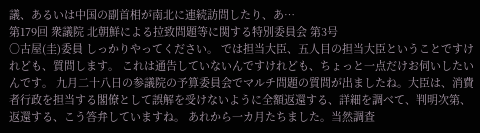議、あるいは中国の副首相が南北に連続訪問したり、あ…
第179回 衆議院 北朝鮮による拉致問題等に関する特別委員会 第3号
○古屋(圭)委員 しっかりやってください。 では担当大臣、五人目の担当大臣ということですけれども、質問します。 これは通告していないんですけれども、ちょっと一点だけお伺いしたいんです。 九月二十八日の参議院の予算委員会でマルチ問題の質問が出ましたね。大臣は、消費者行政を担当する閣僚として誤解を受けないように全額返還する、詳細を調べて、判明次第、返還する、こう答弁していますね。 あれから一カ月たちました。当然調査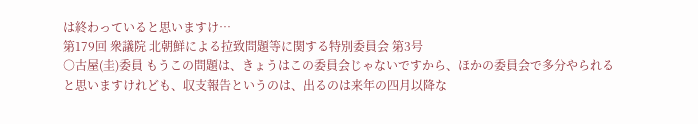は終わっていると思いますけ…
第179回 衆議院 北朝鮮による拉致問題等に関する特別委員会 第3号
○古屋(圭)委員 もうこの問題は、きょうはこの委員会じゃないですから、ほかの委員会で多分やられると思いますけれども、収支報告というのは、出るのは来年の四月以降な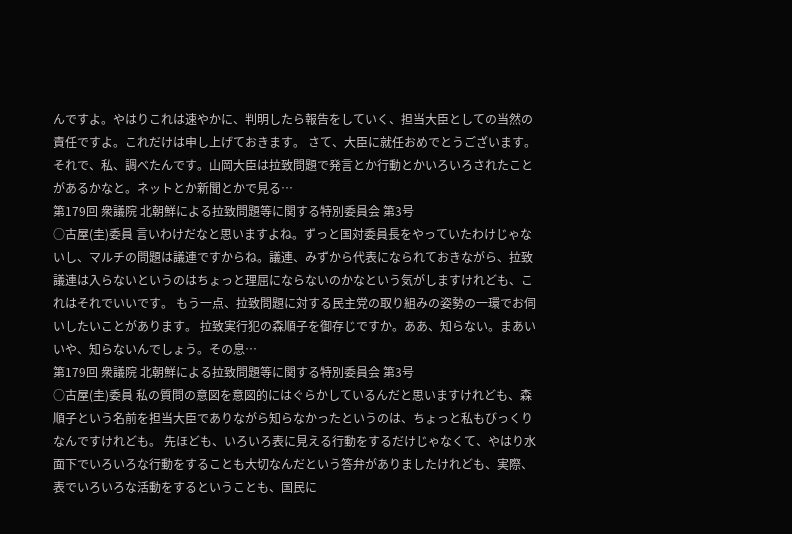んですよ。やはりこれは速やかに、判明したら報告をしていく、担当大臣としての当然の責任ですよ。これだけは申し上げておきます。 さて、大臣に就任おめでとうございます。それで、私、調べたんです。山岡大臣は拉致問題で発言とか行動とかいろいろされたことがあるかなと。ネットとか新聞とかで見る…
第179回 衆議院 北朝鮮による拉致問題等に関する特別委員会 第3号
○古屋(圭)委員 言いわけだなと思いますよね。ずっと国対委員長をやっていたわけじゃないし、マルチの問題は議連ですからね。議連、みずから代表になられておきながら、拉致議連は入らないというのはちょっと理屈にならないのかなという気がしますけれども、これはそれでいいです。 もう一点、拉致問題に対する民主党の取り組みの姿勢の一環でお伺いしたいことがあります。 拉致実行犯の森順子を御存じですか。ああ、知らない。まあいいや、知らないんでしょう。その息…
第179回 衆議院 北朝鮮による拉致問題等に関する特別委員会 第3号
○古屋(圭)委員 私の質問の意図を意図的にはぐらかしているんだと思いますけれども、森順子という名前を担当大臣でありながら知らなかったというのは、ちょっと私もびっくりなんですけれども。 先ほども、いろいろ表に見える行動をするだけじゃなくて、やはり水面下でいろいろな行動をすることも大切なんだという答弁がありましたけれども、実際、表でいろいろな活動をするということも、国民に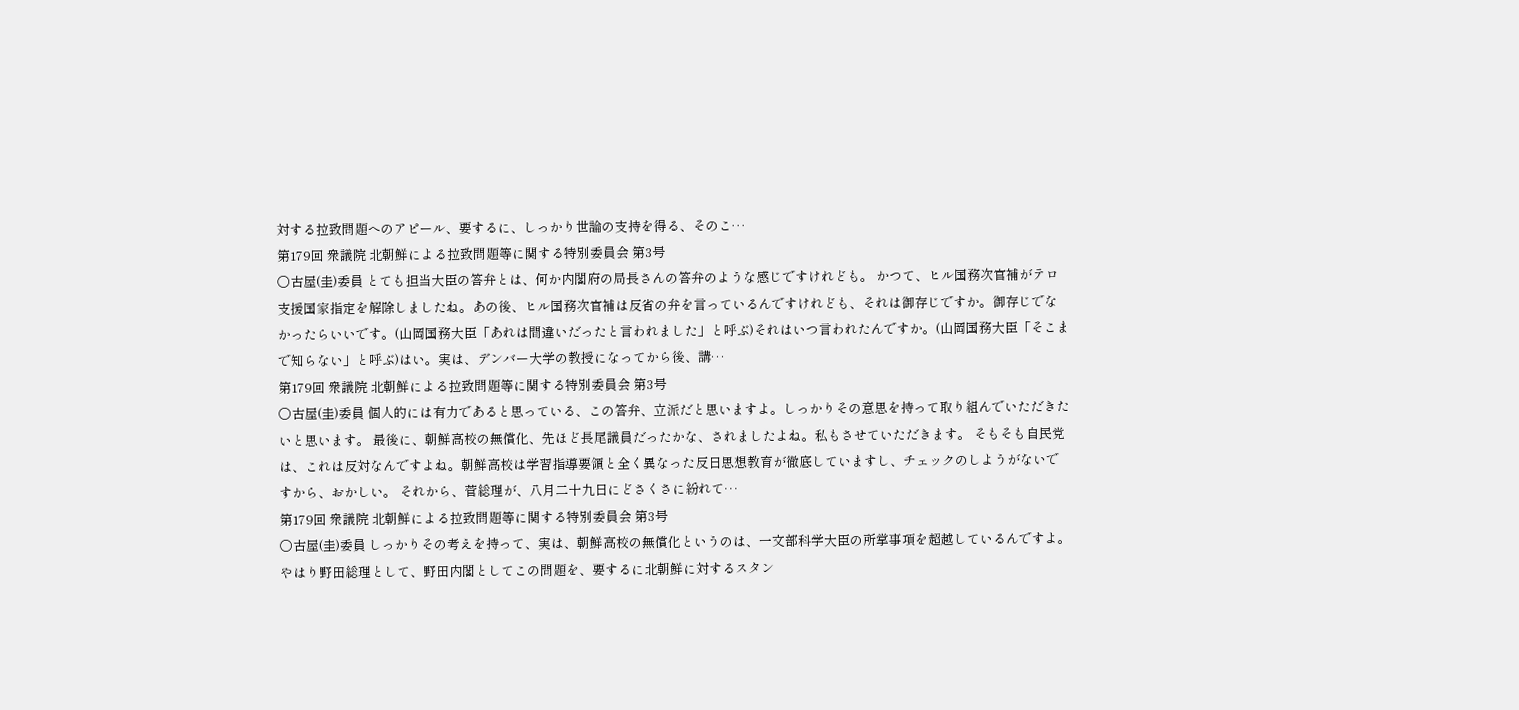対する拉致問題へのアピール、要するに、しっかり世論の支持を得る、そのこ…
第179回 衆議院 北朝鮮による拉致問題等に関する特別委員会 第3号
○古屋(圭)委員 とても担当大臣の答弁とは、何か内閣府の局長さんの答弁のような感じですけれども。 かつて、ヒル国務次官補がテロ支援国家指定を解除しましたね。あの後、ヒル国務次官補は反省の弁を言っているんですけれども、それは御存じですか。御存じでなかったらいいです。(山岡国務大臣「あれは間違いだったと言われました」と呼ぶ)それはいつ言われたんですか。(山岡国務大臣「そこまで知らない」と呼ぶ)はい。実は、デンバー大学の教授になってから後、講…
第179回 衆議院 北朝鮮による拉致問題等に関する特別委員会 第3号
○古屋(圭)委員 個人的には有力であると思っている、この答弁、立派だと思いますよ。しっかりその意思を持って取り組んでいただきたいと思います。 最後に、朝鮮高校の無償化、先ほど長尾議員だったかな、されましたよね。私もさせていただきます。 そもそも自民党は、これは反対なんですよね。朝鮮高校は学習指導要領と全く異なった反日思想教育が徹底していますし、チェックのしようがないですから、おかしい。 それから、菅総理が、八月二十九日にどさくさに紛れて…
第179回 衆議院 北朝鮮による拉致問題等に関する特別委員会 第3号
○古屋(圭)委員 しっかりその考えを持って、実は、朝鮮高校の無償化というのは、一文部科学大臣の所掌事項を超越しているんですよ。やはり野田総理として、野田内閣としてこの問題を、要するに北朝鮮に対するスタン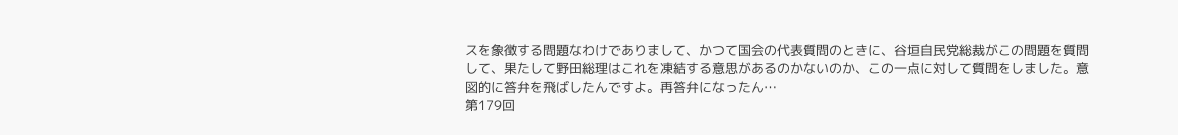スを象徴する問題なわけでありまして、かつて国会の代表質問のときに、谷垣自民党総裁がこの問題を質問して、果たして野田総理はこれを凍結する意思があるのかないのか、この一点に対して質問をしました。意図的に答弁を飛ばしたんですよ。再答弁になったん…
第179回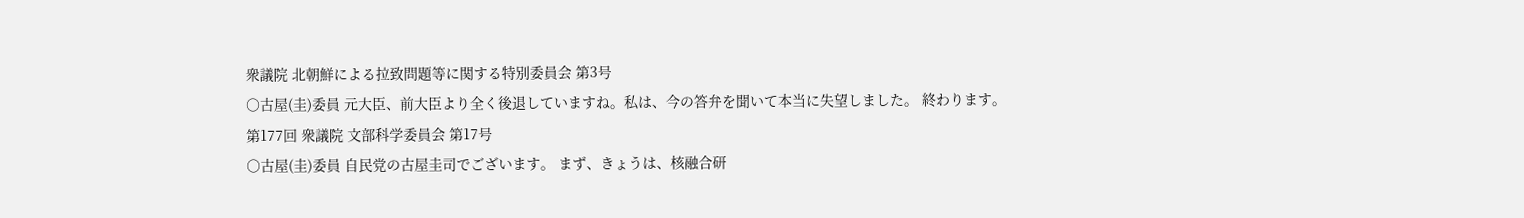衆議院 北朝鮮による拉致問題等に関する特別委員会 第3号
○古屋(圭)委員 元大臣、前大臣より全く後退していますね。私は、今の答弁を聞いて本当に失望しました。 終わります。
第177回 衆議院 文部科学委員会 第17号
○古屋(圭)委員 自民党の古屋圭司でございます。 まず、きょうは、核融合研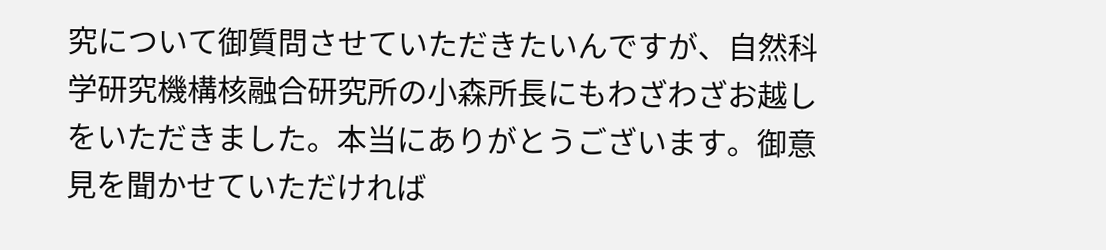究について御質問させていただきたいんですが、自然科学研究機構核融合研究所の小森所長にもわざわざお越しをいただきました。本当にありがとうございます。御意見を聞かせていただければ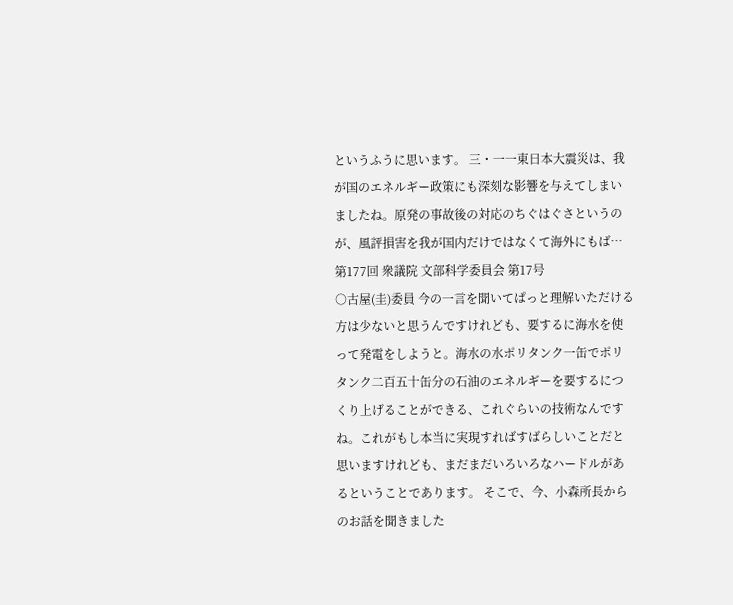というふうに思います。 三・一一東日本大震災は、我が国のエネルギー政策にも深刻な影響を与えてしまいましたね。原発の事故後の対応のちぐはぐさというのが、風評損害を我が国内だけではなくて海外にもば…
第177回 衆議院 文部科学委員会 第17号
○古屋(圭)委員 今の一言を聞いてぱっと理解いただける方は少ないと思うんですけれども、要するに海水を使って発電をしようと。海水の水ポリタンク一缶でポリタンク二百五十缶分の石油のエネルギーを要するにつくり上げることができる、これぐらいの技術なんですね。これがもし本当に実現すればすばらしいことだと思いますけれども、まだまだいろいろなハードルがあるということであります。 そこで、今、小森所長からのお話を聞きました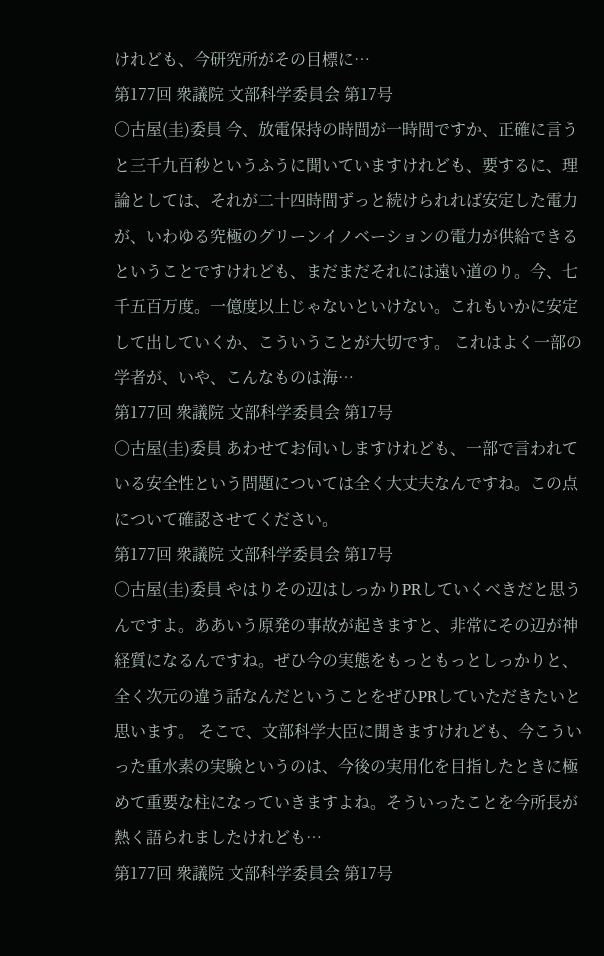けれども、今研究所がその目標に…
第177回 衆議院 文部科学委員会 第17号
○古屋(圭)委員 今、放電保持の時間が一時間ですか、正確に言うと三千九百秒というふうに聞いていますけれども、要するに、理論としては、それが二十四時間ずっと続けられれば安定した電力が、いわゆる究極のグリーンイノベーションの電力が供給できるということですけれども、まだまだそれには遠い道のり。今、七千五百万度。一億度以上じゃないといけない。これもいかに安定して出していくか、こういうことが大切です。 これはよく一部の学者が、いや、こんなものは海…
第177回 衆議院 文部科学委員会 第17号
○古屋(圭)委員 あわせてお伺いしますけれども、一部で言われている安全性という問題については全く大丈夫なんですね。この点について確認させてください。
第177回 衆議院 文部科学委員会 第17号
○古屋(圭)委員 やはりその辺はしっかりPRしていくべきだと思うんですよ。ああいう原発の事故が起きますと、非常にその辺が神経質になるんですね。ぜひ今の実態をもっともっとしっかりと、全く次元の違う話なんだということをぜひPRしていただきたいと思います。 そこで、文部科学大臣に聞きますけれども、今こういった重水素の実験というのは、今後の実用化を目指したときに極めて重要な柱になっていきますよね。そういったことを今所長が熱く語られましたけれども…
第177回 衆議院 文部科学委員会 第17号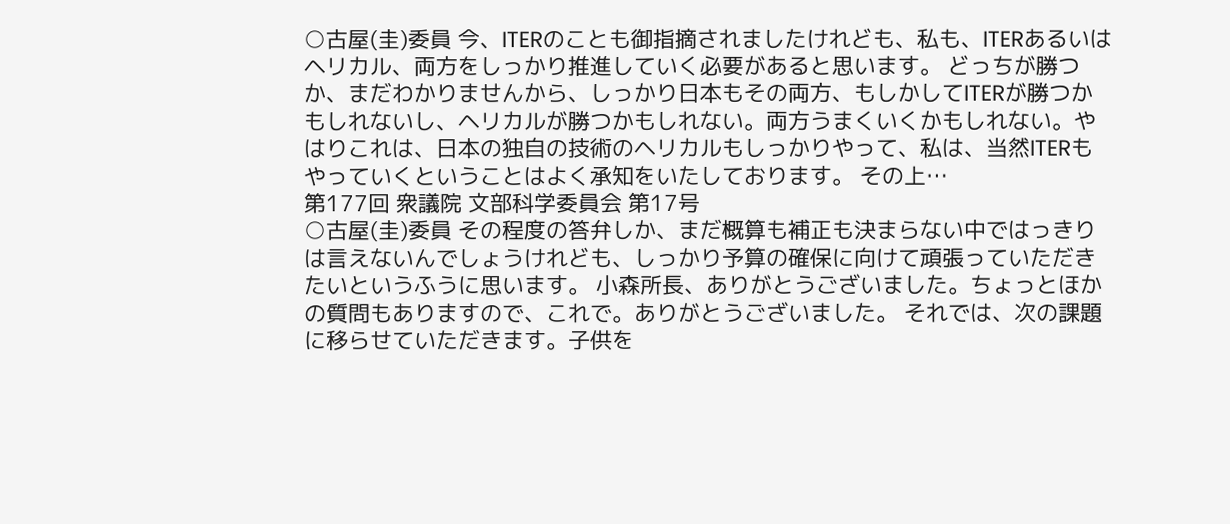○古屋(圭)委員 今、ITERのことも御指摘されましたけれども、私も、ITERあるいはヘリカル、両方をしっかり推進していく必要があると思います。 どっちが勝つか、まだわかりませんから、しっかり日本もその両方、もしかしてITERが勝つかもしれないし、ヘリカルが勝つかもしれない。両方うまくいくかもしれない。やはりこれは、日本の独自の技術のヘリカルもしっかりやって、私は、当然ITERもやっていくということはよく承知をいたしております。 その上…
第177回 衆議院 文部科学委員会 第17号
○古屋(圭)委員 その程度の答弁しか、まだ概算も補正も決まらない中ではっきりは言えないんでしょうけれども、しっかり予算の確保に向けて頑張っていただきたいというふうに思います。 小森所長、ありがとうございました。ちょっとほかの質問もありますので、これで。ありがとうございました。 それでは、次の課題に移らせていただきます。子供を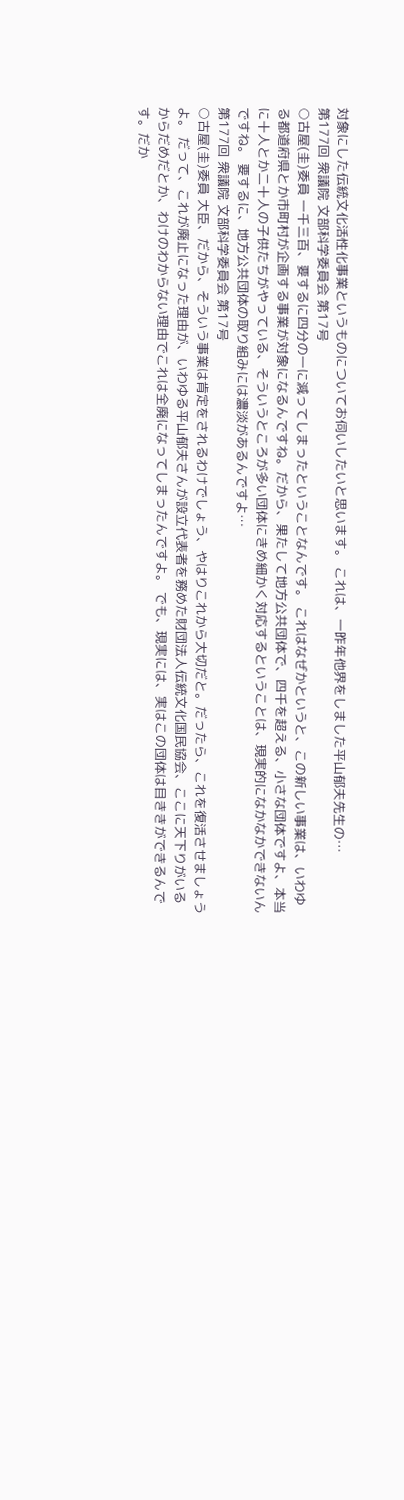対象にした伝統文化活性化事業というものについてお伺いしたいと思います。 これは、一昨年他界をしました平山郁夫先生の…
第177回 衆議院 文部科学委員会 第17号
○古屋(圭)委員 一千三百、要するに四分の一に減ってしまったということなんです。 これはなぜかというと、この新しい事業は、いわゆる都道府県とか市町村が企画する事業が対象になるんですね。だから、果たして地方公共団体で、四千を超える、小さな団体ですよ、本当に十人とか二十人の子供たちがやっている、そういうところが多い団体にきめ細かく対応するということは、現実的になかなかできないんですね。 要するに、地方公共団体の取り組みには濃淡があるんですよ…
第177回 衆議院 文部科学委員会 第17号
○古屋(圭)委員 大臣、だから、そういう事業は肯定をされるわけでしょう、やはりこれから大切だと。だったら、これを復活させましょうよ。 だって、これが廃止になった理由が、いわゆる平山郁夫さんが設立代表者を務めた財団法人伝統文化国民協会、ここに天下りがいるからだめだとか、わけのわからない理由でこれは全廃になってしまったんですよ。 でも、現実には、実はこの団体は目ききができるんです。だか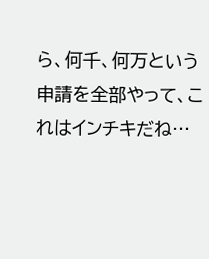ら、何千、何万という申請を全部やって、これはインチキだね…